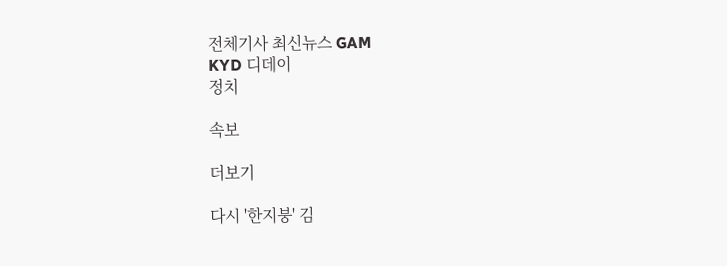전체기사 최신뉴스 GAM
KYD 디데이
정치

속보

더보기

다시 '한지붕' 김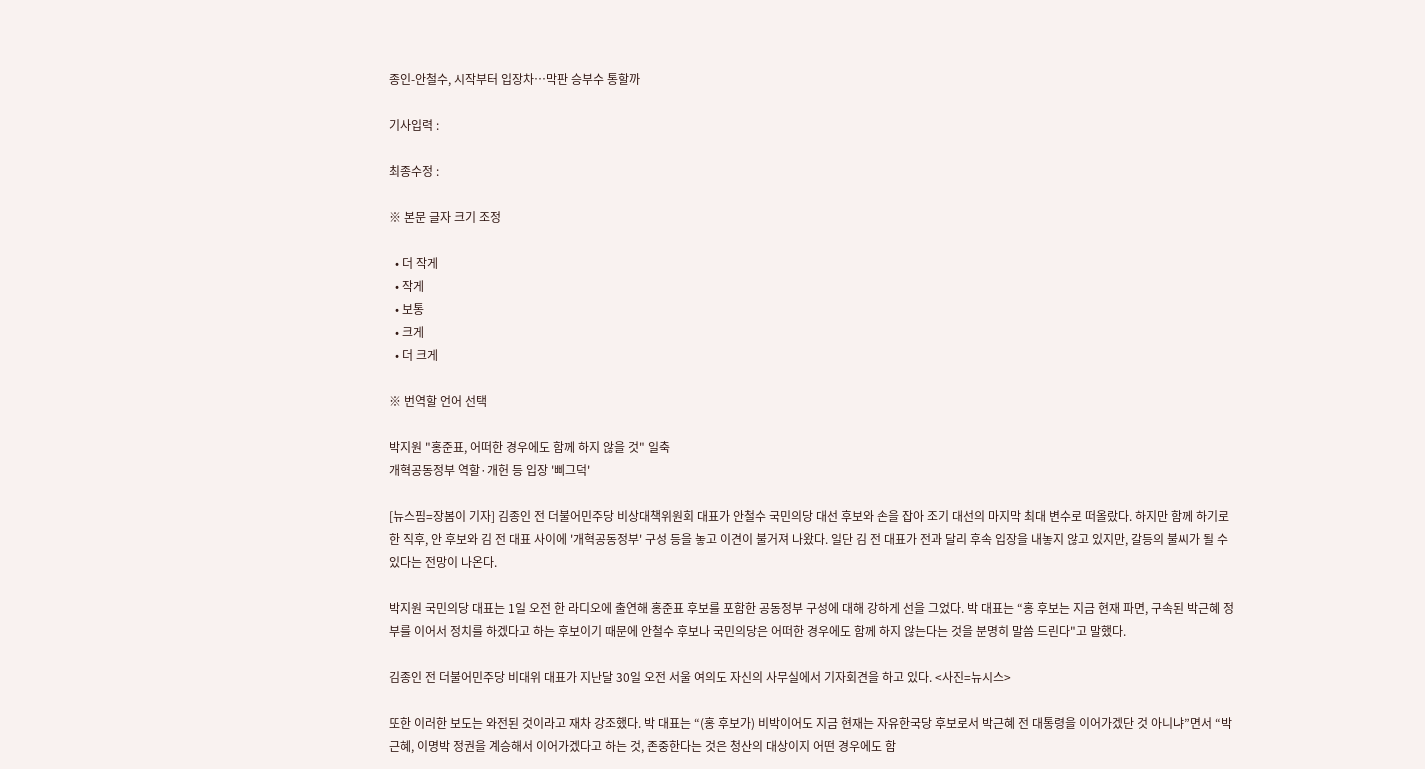종인-안철수, 시작부터 입장차…막판 승부수 통할까

기사입력 :

최종수정 :

※ 본문 글자 크기 조정

  • 더 작게
  • 작게
  • 보통
  • 크게
  • 더 크게

※ 번역할 언어 선택

박지원 "홍준표, 어떠한 경우에도 함께 하지 않을 것" 일축
개혁공동정부 역할·개헌 등 입장 '삐그덕'

[뉴스핌=장봄이 기자] 김종인 전 더불어민주당 비상대책위원회 대표가 안철수 국민의당 대선 후보와 손을 잡아 조기 대선의 마지막 최대 변수로 떠올랐다. 하지만 함께 하기로 한 직후, 안 후보와 김 전 대표 사이에 '개혁공동정부' 구성 등을 놓고 이견이 불거져 나왔다. 일단 김 전 대표가 전과 달리 후속 입장을 내놓지 않고 있지만, 갈등의 불씨가 될 수 있다는 전망이 나온다.

박지원 국민의당 대표는 1일 오전 한 라디오에 출연해 홍준표 후보를 포함한 공동정부 구성에 대해 강하게 선을 그었다. 박 대표는 “홍 후보는 지금 현재 파면, 구속된 박근혜 정부를 이어서 정치를 하겠다고 하는 후보이기 때문에 안철수 후보나 국민의당은 어떠한 경우에도 함께 하지 않는다는 것을 분명히 말씀 드린다"고 말했다.

김종인 전 더불어민주당 비대위 대표가 지난달 30일 오전 서울 여의도 자신의 사무실에서 기자회견을 하고 있다. <사진=뉴시스>

또한 이러한 보도는 와전된 것이라고 재차 강조했다. 박 대표는 “(홍 후보가) 비박이어도 지금 현재는 자유한국당 후보로서 박근혜 전 대통령을 이어가겠단 것 아니냐”면서 “박근혜, 이명박 정권을 계승해서 이어가겠다고 하는 것, 존중한다는 것은 청산의 대상이지 어떤 경우에도 함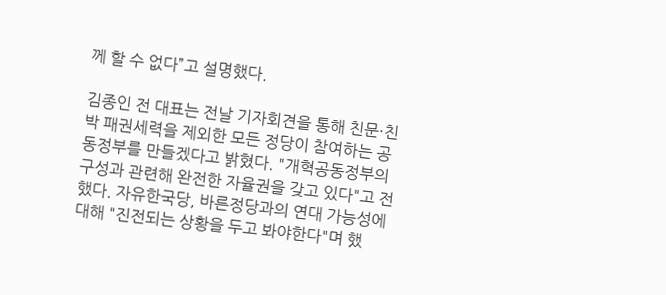께 할 수 없다”고 설명했다.

김종인 전 대표는 전날 기자회견을 통해 친문·친박 패권세력을 제외한 모든 정당이 참여하는 공동정부를 만들겠다고 밝혔다. "개혁공동정부의 구성과 관련해 완전한 자율권을 갖고 있다"고 전했다. 자유한국당, 바른정당과의 연대 가능성에 대해 "진전되는 상황을 두고 봐야한다"며 했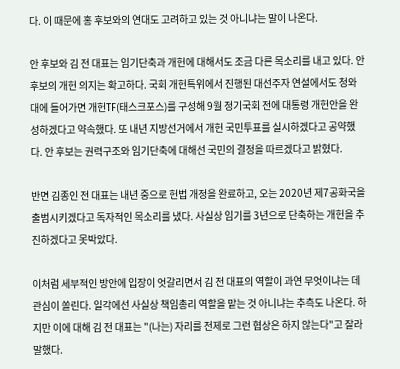다. 이 때문에 홍 후보와의 연대도 고려하고 있는 것 아니냐는 말이 나온다.

안 후보와 김 전 대표는 임기단축과 개헌에 대해서도 조금 다른 목소리를 내고 있다. 안 후보의 개헌 의지는 확고하다. 국회 개헌특위에서 진행된 대선주자 연설에서도 청와대에 들어가면 개헌TF(태스크포스)를 구성해 9월 정기국회 전에 대통령 개헌안을 완성하겠다고 약속했다. 또 내년 지방선거에서 개헌 국민투표를 실시하겠다고 공약했다. 안 후보는 권력구조와 임기단축에 대해선 국민의 결정을 따르겠다고 밝혔다.

반면 김종인 전 대표는 내년 중으로 헌법 개정을 완료하고, 오는 2020년 제7공화국을 출범시키겠다고 독자적인 목소리를 냈다. 사실상 임기를 3년으로 단축하는 개헌을 추진하겠다고 못박았다.

이처럼 세부적인 방안에 입장이 엇갈리면서 김 전 대표의 역할이 과연 무엇이냐는 데 관심이 쏠린다. 일각에선 사실상 책임총리 역할을 맡는 것 아니냐는 추측도 나온다. 하지만 이에 대해 김 전 대표는 "(나는) 자리를 전제로 그런 협상은 하지 않는다"고 잘라 말했다.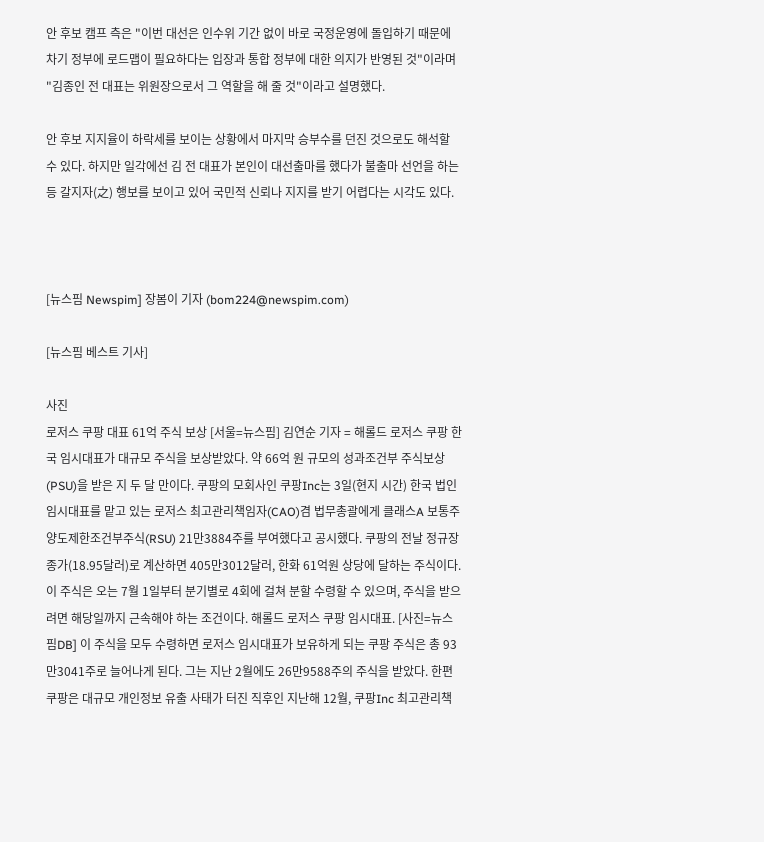안 후보 캠프 측은 "이번 대선은 인수위 기간 없이 바로 국정운영에 돌입하기 때문에 차기 정부에 로드맵이 필요하다는 입장과 통합 정부에 대한 의지가 반영된 것"이라며 "김종인 전 대표는 위원장으로서 그 역할을 해 줄 것"이라고 설명했다.

안 후보 지지율이 하락세를 보이는 상황에서 마지막 승부수를 던진 것으로도 해석할 수 있다. 하지만 일각에선 김 전 대표가 본인이 대선출마를 했다가 불출마 선언을 하는 등 갈지자(之) 행보를 보이고 있어 국민적 신뢰나 지지를 받기 어렵다는 시각도 있다.



[뉴스핌 Newspim] 장봄이 기자 (bom224@newspim.com)

[뉴스핌 베스트 기사]

사진
로저스 쿠팡 대표 61억 주식 보상 [서울=뉴스핌] 김연순 기자 = 해롤드 로저스 쿠팡 한국 임시대표가 대규모 주식을 보상받았다. 약 66억 원 규모의 성과조건부 주식보상(PSU)을 받은 지 두 달 만이다. 쿠팡의 모회사인 쿠팡Inc는 3일(현지 시간) 한국 법인 임시대표를 맡고 있는 로저스 최고관리책임자(CAO)겸 법무총괄에게 클래스A 보통주 양도제한조건부주식(RSU) 21만3884주를 부여했다고 공시했다. 쿠팡의 전날 정규장 종가(18.95달러)로 계산하면 405만3012달러, 한화 61억원 상당에 달하는 주식이다. 이 주식은 오는 7월 1일부터 분기별로 4회에 걸쳐 분할 수령할 수 있으며, 주식을 받으려면 해당일까지 근속해야 하는 조건이다. 해롤드 로저스 쿠팡 임시대표. [사진=뉴스핌DB] 이 주식을 모두 수령하면 로저스 임시대표가 보유하게 되는 쿠팡 주식은 총 93만3041주로 늘어나게 된다. 그는 지난 2월에도 26만9588주의 주식을 받았다. 한편 쿠팡은 대규모 개인정보 유출 사태가 터진 직후인 지난해 12월, 쿠팡Inc 최고관리책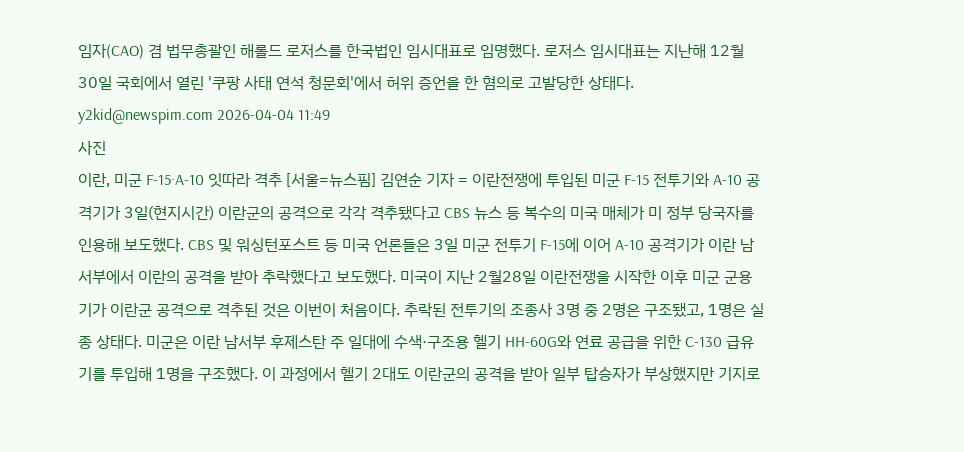임자(CAO) 겸 법무총괄인 해롤드 로저스를 한국법인 임시대표로 임명했다. 로저스 임시대표는 지난해 12월 30일 국회에서 열린 '쿠팡 사태 연석 청문회'에서 허위 증언을 한 혐의로 고발당한 상태다.   y2kid@newspim.com 2026-04-04 11:49
사진
이란, 미군 F-15·A-10 잇따라 격추 [서울=뉴스핌] 김연순 기자 = 이란전쟁에 투입된 미군 F-15 전투기와 A-10 공격기가 3일(현지시간) 이란군의 공격으로 각각 격추됐다고 CBS 뉴스 등 복수의 미국 매체가 미 정부 당국자를 인용해 보도했다. CBS 및 워싱턴포스트 등 미국 언론들은 3일 미군 전투기 F-15에 이어 A-10 공격기가 이란 남서부에서 이란의 공격을 받아 추락했다고 보도했다. 미국이 지난 2월28일 이란전쟁을 시작한 이후 미군 군용기가 이란군 공격으로 격추된 것은 이번이 처음이다. 추락된 전투기의 조종사 3명 중 2명은 구조됐고, 1명은 실종 상태다. 미군은 이란 남서부 후제스탄 주 일대에 수색·구조용 헬기 HH-60G와 연료 공급을 위한 C-130 급유기를 투입해 1명을 구조했다. 이 과정에서 헬기 2대도 이란군의 공격을 받아 일부 탑승자가 부상했지만 기지로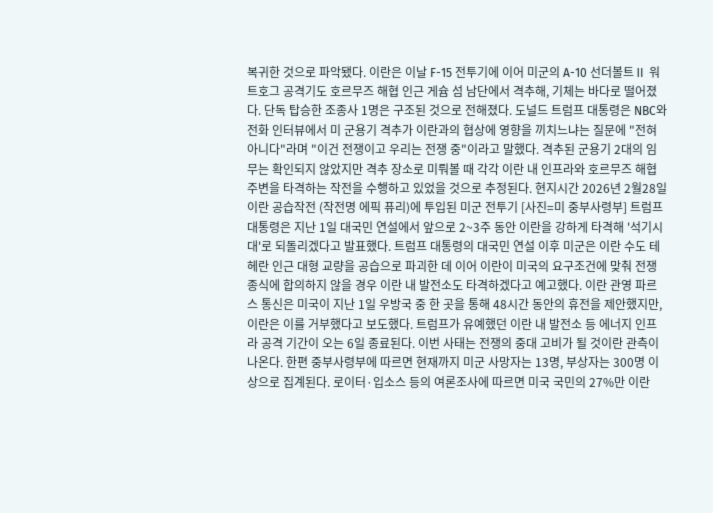복귀한 것으로 파악됐다. 이란은 이날 F-15 전투기에 이어 미군의 A-10 선더볼트Ⅱ 워트호그 공격기도 호르무즈 해협 인근 게슘 섬 남단에서 격추해, 기체는 바다로 떨어졌다. 단독 탑승한 조종사 1명은 구조된 것으로 전해졌다. 도널드 트럼프 대통령은 NBC와 전화 인터뷰에서 미 군용기 격추가 이란과의 협상에 영향을 끼치느냐는 질문에 "전혀 아니다"라며 "이건 전쟁이고 우리는 전쟁 중"이라고 말했다. 격추된 군용기 2대의 임무는 확인되지 않았지만 격추 장소로 미뤄볼 때 각각 이란 내 인프라와 호르무즈 해협 주변을 타격하는 작전을 수행하고 있었을 것으로 추정된다. 현지시간 2026년 2월28일 이란 공습작전 (작전명 에픽 퓨리)에 투입된 미군 전투기 [사진=미 중부사령부] 트럼프 대통령은 지난 1일 대국민 연설에서 앞으로 2~3주 동안 이란을 강하게 타격해 '석기시대'로 되돌리겠다고 발표했다. 트럼프 대통령의 대국민 연설 이후 미군은 이란 수도 테헤란 인근 대형 교량을 공습으로 파괴한 데 이어 이란이 미국의 요구조건에 맞춰 전쟁 종식에 합의하지 않을 경우 이란 내 발전소도 타격하겠다고 예고했다. 이란 관영 파르스 통신은 미국이 지난 1일 우방국 중 한 곳을 통해 48시간 동안의 휴전을 제안했지만, 이란은 이를 거부했다고 보도했다. 트럼프가 유예했던 이란 내 발전소 등 에너지 인프라 공격 기간이 오는 6일 종료된다. 이번 사태는 전쟁의 중대 고비가 될 것이란 관측이 나온다. 한편 중부사령부에 따르면 현재까지 미군 사망자는 13명, 부상자는 300명 이상으로 집계된다. 로이터·입소스 등의 여론조사에 따르면 미국 국민의 27%만 이란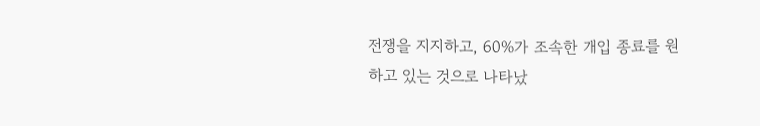전쟁을 지지하고, 60%가 조속한 개입 종료를 원하고 있는 것으로 나타났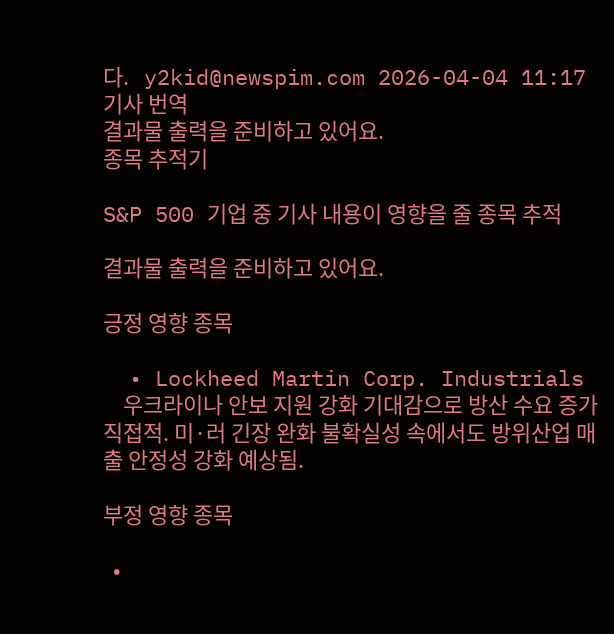다.   y2kid@newspim.com 2026-04-04 11:17
기사 번역
결과물 출력을 준비하고 있어요.
종목 추적기

S&P 500 기업 중 기사 내용이 영향을 줄 종목 추적

결과물 출력을 준비하고 있어요.

긍정 영향 종목

  • Lockheed Martin Corp. Industrials
    우크라이나 안보 지원 강화 기대감으로 방산 수요 증가 직접적. 미·러 긴장 완화 불확실성 속에서도 방위산업 매출 안정성 강화 예상됨.

부정 영향 종목

  •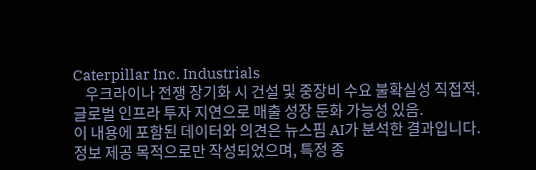Caterpillar Inc. Industrials
    우크라이나 전쟁 장기화 시 건설 및 중장비 수요 불확실성 직접적. 글로벌 인프라 투자 지연으로 매출 성장 둔화 가능성 있음.
이 내용에 포함된 데이터와 의견은 뉴스핌 AI가 분석한 결과입니다. 정보 제공 목적으로만 작성되었으며, 특정 종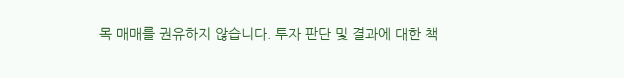목 매매를 권유하지 않습니다. 투자 판단 및 결과에 대한 책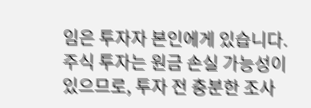임은 투자자 본인에게 있습니다. 주식 투자는 원금 손실 가능성이 있으므로, 투자 전 충분한 조사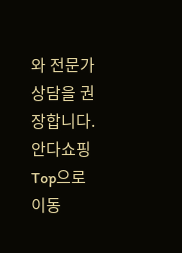와 전문가 상담을 권장합니다.
안다쇼핑
Top으로 이동